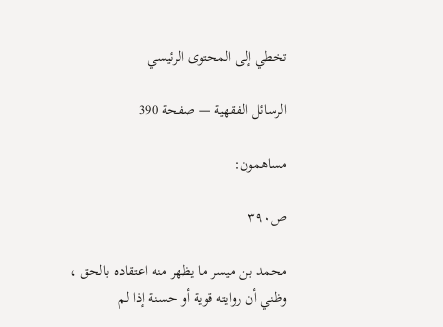تخطي إلى المحتوى الرئيسي

الرسائل الفقهية — صفحة 390

مساهمون:

ص٣٩٠

محمد بن ميسر ما يظهر منه اعتقاده بالحق ، وظني أن روايته قوية أو حسنة إذا لم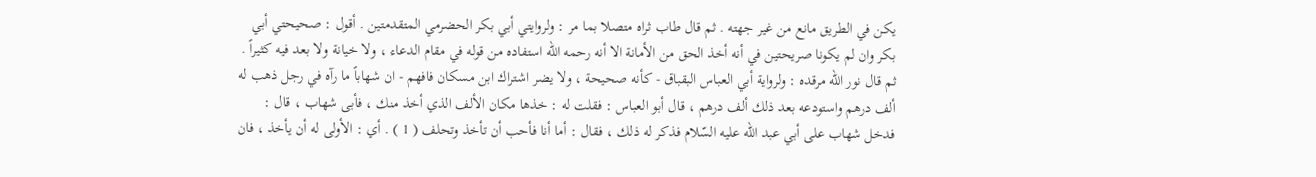يكن في الطريق مانع من غير جهته . ثم قال طاب ثراه متصلا بما مر : ولروايتي أبي بكر الحضرمي المتقدمتين . أقول : صحيحتي أبي بكر وان لم يكونا صريحتين في أنه أخذ الحق من الأمانة الا أنه رحمه الله استفاده من قوله في مقام الدعاء ، ولا خيانة ولا بعد فيه كثيراً . ثم قال نور الله مرقده : ولرواية أبي العباس البقباق - كأنه صحيحة ، ولا يضر اشتراك ابن مسكان فافهم - ان شهاباً ما رآه في رجل ذهب له ألف درهم واستودعه بعد ذلك ألف درهم ، قال أبو العباس : فقلت له : خذها مكان الألف الذي أخذ منك ، فأبى شهاب ، قال : فدخل شهاب على أبي عبد الله عليه السّلام فذكر له ذلك ، فقال : أما أنا فأحب أن تأخذ وتحلف ( 1 ) . أي : الأولى له أن يأخذ ، فان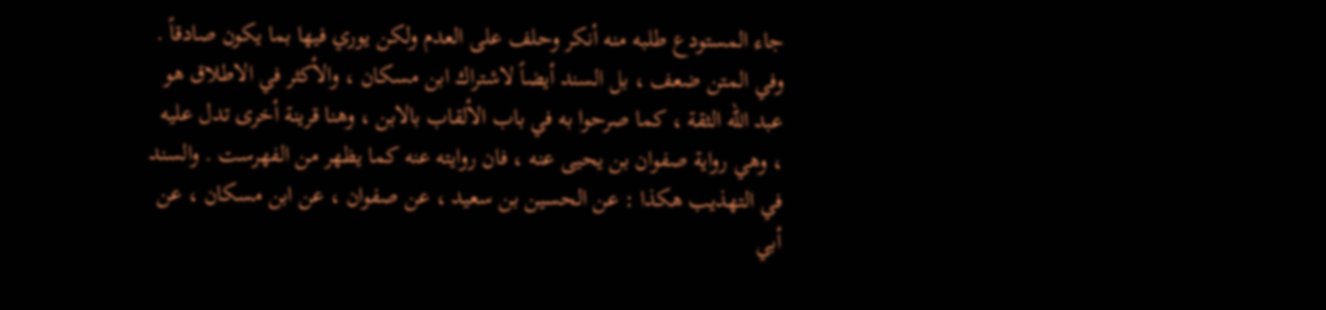جاء المستودع طلبه منه أنكر وحلف على العدم ولكن يوري فيها بما يكون صادقاً . وفي المتن ضعف ، بل السند أيضاً لاشتراك ابن مسكان ، والأكثر في الاطلاق هو عبد الله الثقة ، كما صرحوا به في باب الألقاب بالابن ، وهنا قرينة أخرى تدل عليه ، وهي رواية صفوان بن يحيى عنه ، فان روايته عنه كما يظهر من الفهرست . والسند في التهذيب هكذا : عن الحسين بن سعيد ، عن صفوان ، عن ابن مسكان ، عن أبي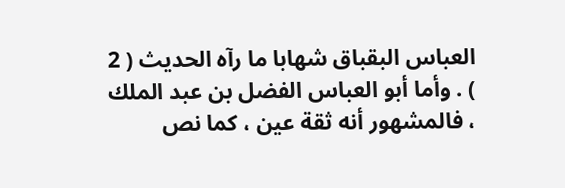العباس البقباق شهابا ما رآه الحديث ( 2 ) . وأما أبو العباس الفضل بن عبد الملك ، فالمشهور أنه ثقة عين ، كما نص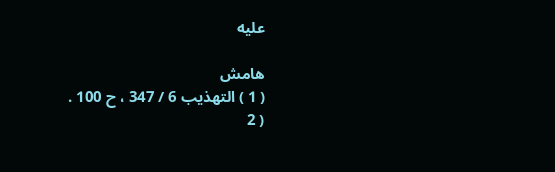عليه

هامش
( 1 ) التهذيب 6 / 347 ، ح 100 .
( 2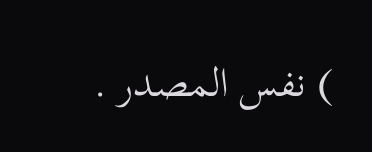) نفس المصدر .